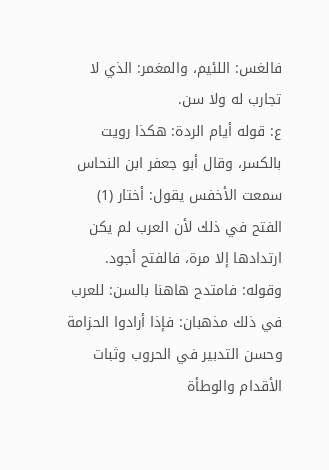فالغس: اللئيم، والمغمر: الذي لا تجارب له ولا سن.
ع: قوله أيام الردة: هكذا رويت بالكسر، وقال أبو جعفر ابن النحاس سمعت الأخفس يقول: أختار (1) الفتح في ذلك لأن العرب لم يكن ارتدادها إلا مرة، فالفتح أجود.
وقوله: فامتدح هاهنا بالسن: للعرب في ذلك مذهبان: فإذا أرادوا الحزامة وحسن التدبير في الحروب وثبات الأقدام والوطأة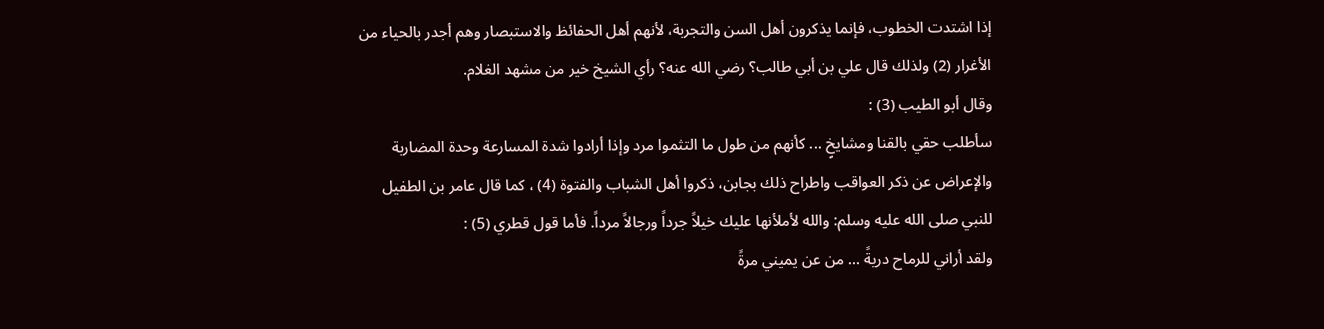إذا اشتدت الخطوب، فإنما يذكرون أهل السن والتجربة، لأنهم أهل الحفائظ والاستبصار وهم أجدر بالحياء من الأغرار (2) ولذلك قال علي بن أبي طالب؟ رضي الله عنه؟ رأي الشيخ خير من مشهد الغلام.
وقال أبو الطيب (3) :
سأطلب حقي بالقنا ومشايخٍ ... كأنهم من طول ما التثموا مرد وإذا أرادوا شدة المسارعة وحدة المضاربة والإعراض عن ذكر العواقب واطراح ذلك بجابن، ذكروا أهل الشباب والفتوة (4) ، كما قال عامر بن الطفيل للنبي صلى الله عليه وسلم: والله لأملأنها عليك خيلاً جرداً ورجالاً مرداً. فأما قول قطري (5) :
ولقد أراني للرماح دريةً ... من عن يميني مرةً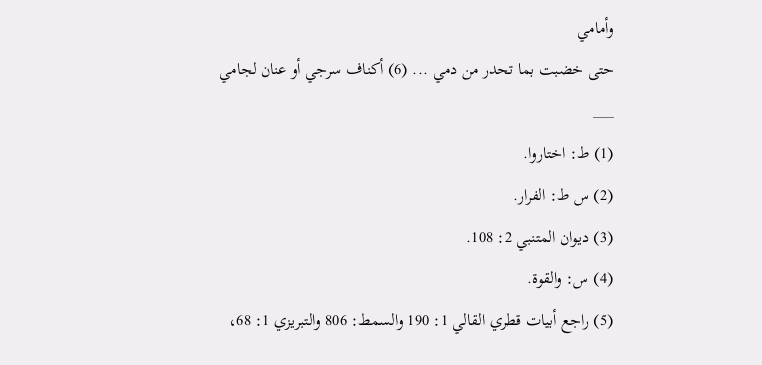وأمامي
حتى خضبت بما تحدر من دمي ... (6) أكناف سرجي أو عنان لجامي
___
(1) ط: اختاروا.
(2) س ط: الفرار.
(3) ديوان المتنبي 2: 108.
(4) س: والقوة.
(5) راجع أبيات قطري القالي 1: 190 والسمط: 806 والتبريزي 1: 68،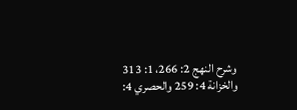وشرح النهج 2: 266، 1: 313 والخزانة 4: 259 والحصري 4: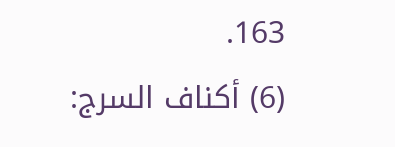163.
(6) أكناف السرج: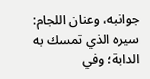جوانبه، وعنان اللجام: سيره الذي تمسك به الدابة؛ وفي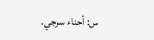س: أحناء سرجي.